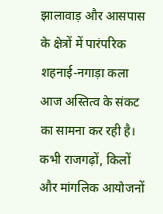झालावाड़ और आसपास के क्षेत्रों में पारंपरिक शहनाई-नगाड़ा कला आज अस्तित्व के संकट का सामना कर रही है। कभी राजगढ़ों, किलों और मांगलिक आयोजनों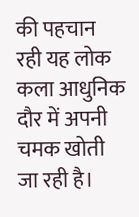की पहचान रही यह लोक कला आधुनिक दौर में अपनी चमक खोती जा रही है।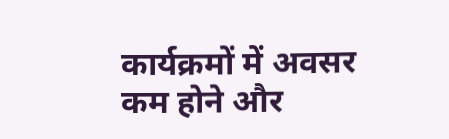कार्यक्रमों में अवसर कम होने और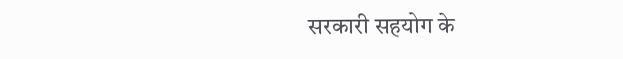सरकारी सहयोग के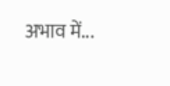अभाव में...